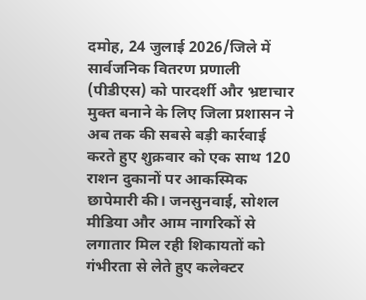दमोह, 24 जुलाई 2026/जिले में सार्वजनिक वितरण प्रणाली (पीडीएस) को पारदर्शी और भ्रष्टाचार मुक्त बनाने के लिए जिला प्रशासन ने अब तक की सबसे बड़ी कार्रवाई करते हुए शुक्रवार को एक साथ 120 राशन दुकानों पर आकस्मिक छापेमारी की। जनसुनवाई, सोशल मीडिया और आम नागरिकों से लगातार मिल रही शिकायतों को गंभीरता से लेते हुए कलेक्टर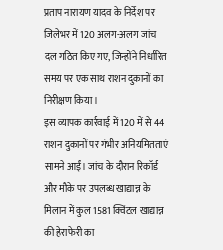प्रताप नारायण यादव के निर्देश पर जिलेभर में 120 अलग-अलग जांच दल गठित किए गए, जिन्होंने निर्धारित समय पर एक साथ राशन दुकानों का निरीक्षण किया।
इस व्यापक कार्रवाई में 120 में से 44 राशन दुकानों पर गंभीर अनियमितताएं सामने आईं। जांच के दौरान रिकॉर्ड और मौके पर उपलब्ध खाद्यान्न के मिलान में कुल 1581 क्विंटल खाद्यान्न की हेराफेरी का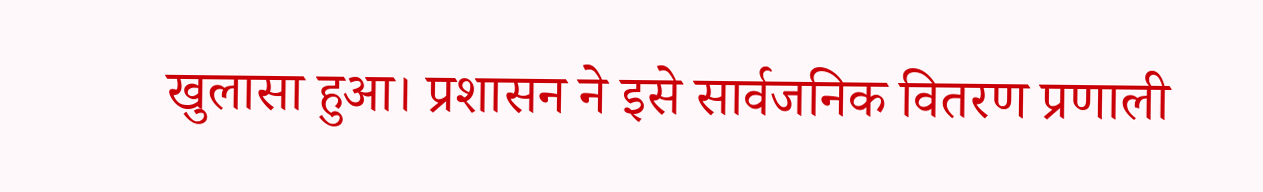खुलासा हुआ। प्रशासन ने इसे सार्वजनिक वितरण प्रणाली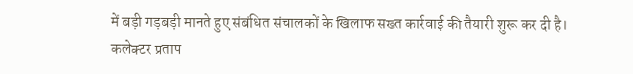में बड़ी गड़बड़ी मानते हुए संबंधित संचालकों के खिलाफ सख्त कार्रवाई की तैयारी शुरू कर दी है।
कलेक्टर प्रताप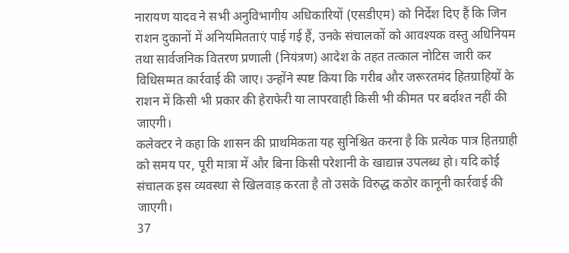नारायण यादव ने सभी अनुविभागीय अधिकारियों (एसडीएम) को निर्देश दिए हैं कि जिन राशन दुकानों में अनियमितताएं पाई गई हैं, उनके संचालकों को आवश्यक वस्तु अधिनियम तथा सार्वजनिक वितरण प्रणाली (नियंत्रण) आदेश के तहत तत्काल नोटिस जारी कर विधिसम्मत कार्रवाई की जाए। उन्होंने स्पष्ट किया कि गरीब और जरूरतमंद हितग्राहियों के राशन में किसी भी प्रकार की हेराफेरी या लापरवाही किसी भी कीमत पर बर्दाश्त नहीं की जाएगी।
कलेक्टर ने कहा कि शासन की प्राथमिकता यह सुनिश्चित करना है कि प्रत्येक पात्र हितग्राही को समय पर, पूरी मात्रा में और बिना किसी परेशानी के खाद्यान्न उपलब्ध हो। यदि कोई संचालक इस व्यवस्था से खिलवाड़ करता है तो उसके विरुद्ध कठोर कानूनी कार्रवाई की जाएगी।
37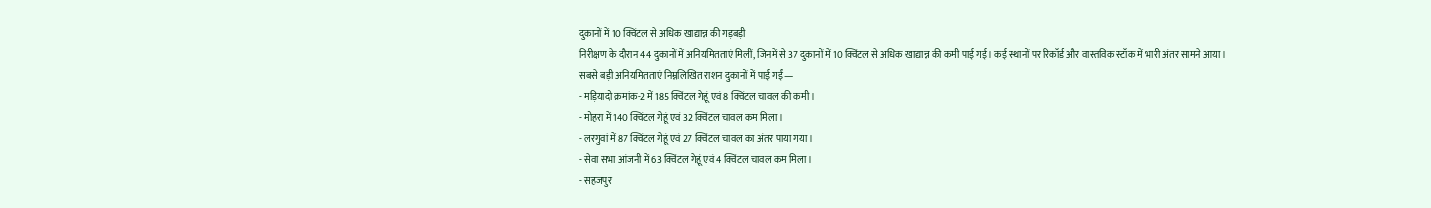दुकानों में 10 क्विंटल से अधिक खाद्यान्न की गड़बड़ी
निरीक्षण के दौरान 44 दुकानों में अनियमितताएं मिलीं, जिनमें से 37 दुकानों में 10 क्विंटल से अधिक खाद्यान्न की कमी पाई गई। कई स्थानों पर रिकॉर्ड और वास्तविक स्टॉक में भारी अंतर सामने आया।
सबसे बड़ी अनियमितताएं निम्नलिखित राशन दुकानों में पाई गईं—
- मड़ियादो क्रमांक-2 में 185 क्विंटल गेहूं एवं 8 क्विंटल चावल की कमी।
- मोहरा में 140 क्विंटल गेहूं एवं 32 क्विंटल चावल कम मिला।
- लरगुवां में 87 क्विंटल गेहूं एवं 27 क्विंटल चावल का अंतर पाया गया।
- सेवा सभा आंजनी में 63 क्विंटल गेहूं एवं 4 क्विंटल चावल कम मिला।
- सहजपुर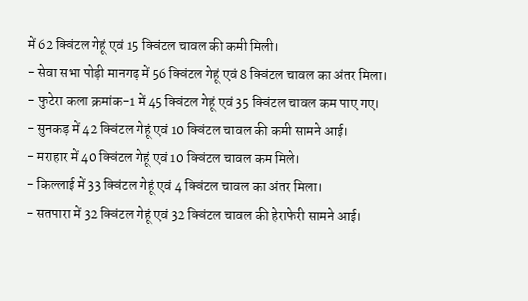में 62 क्विंटल गेहूं एवं 15 क्विंटल चावल की कमी मिली।
- सेवा सभा पोड़ी मानगढ़ में 56 क्विंटल गेहूं एवं 8 क्विंटल चावल का अंतर मिला।
- फुटेरा कला क्रमांक-1 में 45 क्विंटल गेहूं एवं 35 क्विंटल चावल कम पाए गए।
- सुनकड़ में 42 क्विंटल गेहूं एवं 10 क्विंटल चावल की कमी सामने आई।
- मराहार में 40 क्विंटल गेहूं एवं 10 क्विंटल चावल कम मिले।
- किल्लाई में 33 क्विंटल गेहूं एवं 4 क्विंटल चावल का अंतर मिला।
- सतपारा में 32 क्विंटल गेहूं एवं 32 क्विंटल चावल की हेराफेरी सामने आई।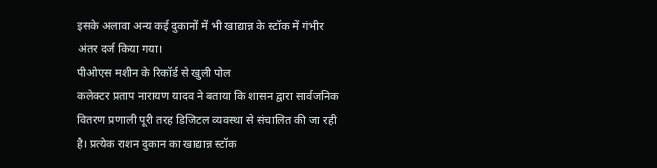इसके अलावा अन्य कई दुकानों में भी खाद्यान्न के स्टॉक में गंभीर अंतर दर्ज किया गया।
पीओएस मशीन के रिकॉर्ड से खुली पोल
कलेक्टर प्रताप नारायण यादव ने बताया कि शासन द्वारा सार्वजनिक वितरण प्रणाली पूरी तरह डिजिटल व्यवस्था से संचालित की जा रही है। प्रत्येक राशन दुकान का खाद्यान्न स्टॉक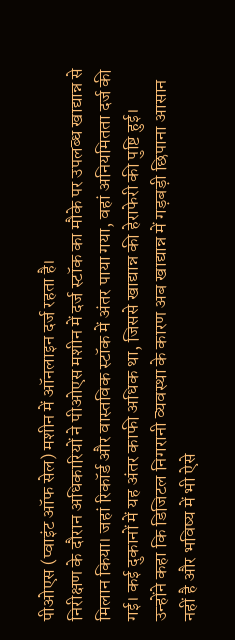पीओएस (प्वाइंट ऑफ सेल) मशीन में ऑनलाइन दर्ज रहता है।
निरीक्षण के दौरान अधिकारियों ने पीओएस मशीन में दर्ज स्टॉक का मौके पर उपलब्ध खाद्यान्न से मिलान किया। जहां रिकॉर्ड और वास्तविक स्टॉक में अंतर पाया गया, वहां अनियमितता दर्ज की गई। कई दुकानों में यह अंतर काफी अधिक था, जिससे खाद्यान्न की हेराफेरी की पुष्टि हुई।
उन्होंने कहा कि डिजिटल निगरानी व्यवस्था के कारण अब खाद्यान्न में गड़बड़ी छिपाना आसान नहीं है और भविष्य में भी ऐसे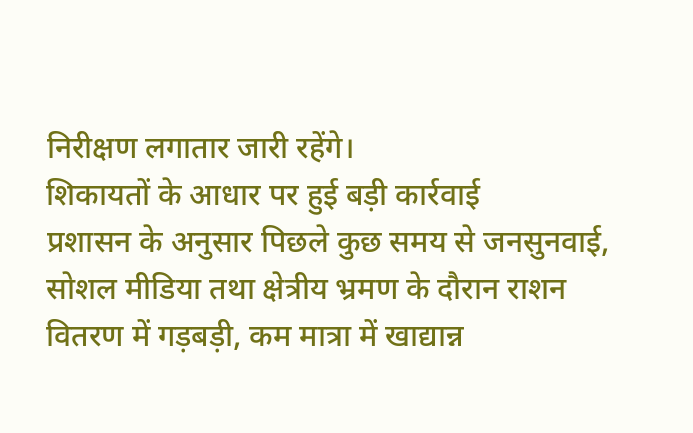निरीक्षण लगातार जारी रहेंगे।
शिकायतों के आधार पर हुई बड़ी कार्रवाई
प्रशासन के अनुसार पिछले कुछ समय से जनसुनवाई, सोशल मीडिया तथा क्षेत्रीय भ्रमण के दौरान राशन वितरण में गड़बड़ी, कम मात्रा में खाद्यान्न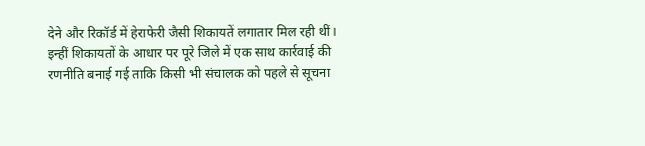देने और रिकॉर्ड में हेराफेरी जैसी शिकायतें लगातार मिल रही थीं। इन्हीं शिकायतों के आधार पर पूरे जिले में एक साथ कार्रवाई की रणनीति बनाई गई ताकि किसी भी संचालक को पहले से सूचना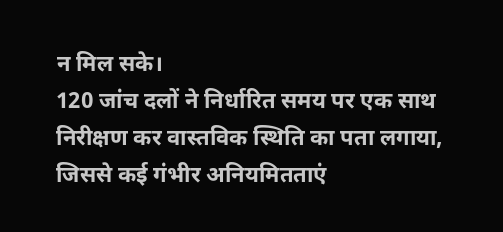न मिल सके।
120 जांच दलों ने निर्धारित समय पर एक साथ निरीक्षण कर वास्तविक स्थिति का पता लगाया, जिससे कई गंभीर अनियमितताएं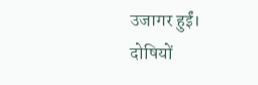उजागर हुईं।
दोषियों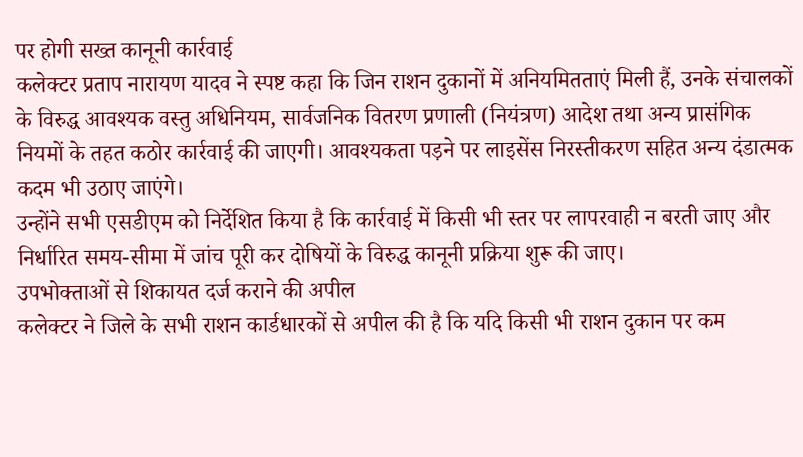पर होगी सख्त कानूनी कार्रवाई
कलेक्टर प्रताप नारायण यादव ने स्पष्ट कहा कि जिन राशन दुकानों में अनियमितताएं मिली हैं, उनके संचालकों के विरुद्ध आवश्यक वस्तु अधिनियम, सार्वजनिक वितरण प्रणाली (नियंत्रण) आदेश तथा अन्य प्रासंगिक नियमों के तहत कठोर कार्रवाई की जाएगी। आवश्यकता पड़ने पर लाइसेंस निरस्तीकरण सहित अन्य दंडात्मक कदम भी उठाए जाएंगे।
उन्होंने सभी एसडीएम को निर्देशित किया है कि कार्रवाई में किसी भी स्तर पर लापरवाही न बरती जाए और निर्धारित समय-सीमा में जांच पूरी कर दोषियों के विरुद्ध कानूनी प्रक्रिया शुरू की जाए।
उपभोक्ताओं से शिकायत दर्ज कराने की अपील
कलेक्टर ने जिले के सभी राशन कार्डधारकों से अपील की है कि यदि किसी भी राशन दुकान पर कम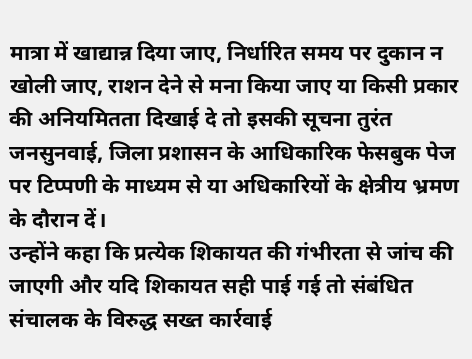मात्रा में खाद्यान्न दिया जाए, निर्धारित समय पर दुकान न खोली जाए, राशन देने से मना किया जाए या किसी प्रकार की अनियमितता दिखाई दे तो इसकी सूचना तुरंत जनसुनवाई, जिला प्रशासन के आधिकारिक फेसबुक पेज पर टिप्पणी के माध्यम से या अधिकारियों के क्षेत्रीय भ्रमण के दौरान दें।
उन्होंने कहा कि प्रत्येक शिकायत की गंभीरता से जांच की जाएगी और यदि शिकायत सही पाई गई तो संबंधित संचालक के विरुद्ध सख्त कार्रवाई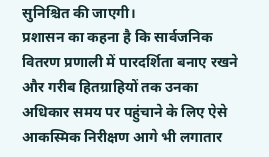सुनिश्चित की जाएगी।
प्रशासन का कहना है कि सार्वजनिक वितरण प्रणाली में पारदर्शिता बनाए रखने और गरीब हितग्राहियों तक उनका अधिकार समय पर पहुंचाने के लिए ऐसे आकस्मिक निरीक्षण आगे भी लगातार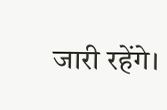जारी रहेंगे।